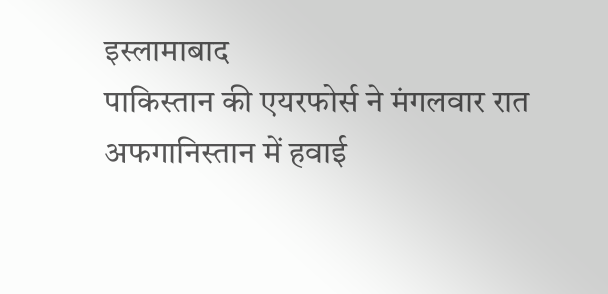इस्लामाबाद
पाकिस्तान की एयरफोर्स ने मंगलवार रात अफगानिस्तान में हवाई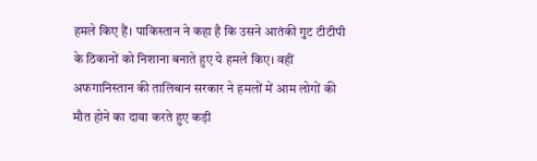हमले किए हैं। पाकिस्तान ने कहा है कि उसने आतंकी गुट टीटीपी के ठिकानों को निशाना बनाते हुए ये हमले किए। वहीं अफगानिस्तान की तालिबान सरकार ने हमलों में आम लोगों की मौत होने का दावा करते हुए कड़ी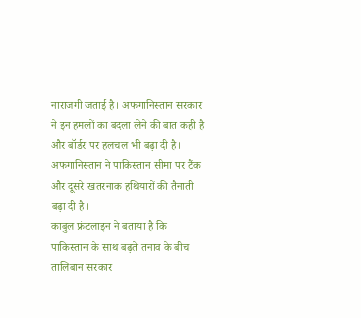नाराजगी जताई है। अफगानिस्तान सरकार ने इन हमलों का बदला लेने की बात कही है और बॉर्डर पर हलचल भी बढ़ा दी है। अफगानिस्तान ने पाकिस्तान सीमा पर टैंक और दूसरे खतरनाक हथियारों की तैनाती बढ़ा दी है।
काबुल फ्रंटलाइन ने बताया है कि पाकिस्तान के साथ बढ़ते तनाव के बीच तालिबान सरकार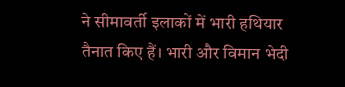ने सीमावर्ती इलाकों में भारी हथियार तैनात किए हैं। भारी और विमान भेदी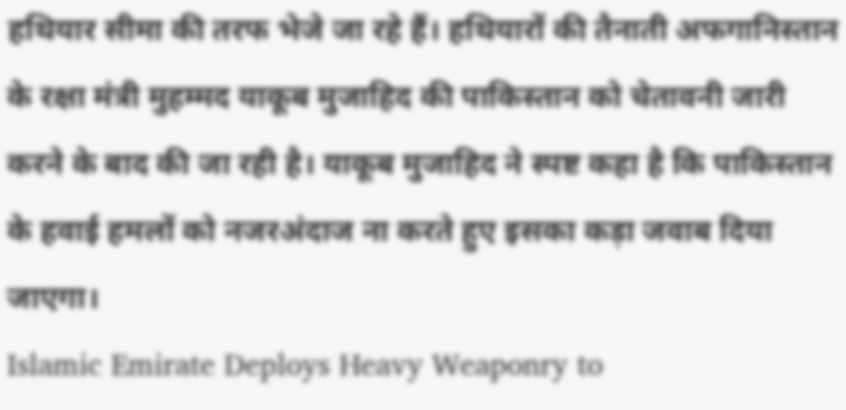हथियार सीमा की तरफ भेजे जा रहे हैं। हथियारों की तैनाती अफगानिस्तान के रक्षा मंत्री मुहम्मद याकूब मुजाहिद की पाकिस्तान को चेतावनी जारी करने के बाद की जा रही है। याकूब मुजाहिद ने स्पष्ट कहा है कि पाकिस्तान के हवाई हमलों को नजरअंदाज ना करते हुए इसका कड़ा जवाब दिया जाएगा।
Islamic Emirate Deploys Heavy Weaponry to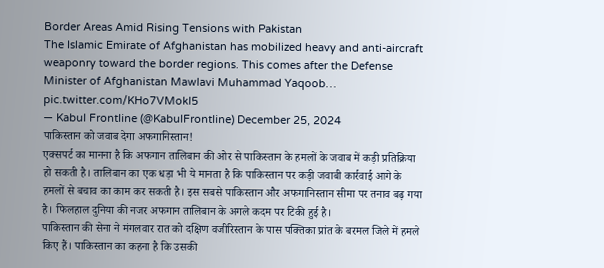Border Areas Amid Rising Tensions with Pakistan
The Islamic Emirate of Afghanistan has mobilized heavy and anti-aircraft weaponry toward the border regions. This comes after the Defense Minister of Afghanistan Mawlavi Muhammad Yaqoob… pic.twitter.com/KHo7VMokl5
— Kabul Frontline (@KabulFrontline) December 25, 2024
पाकिस्तान को जवाब देगा अफगानिस्तान!
एक्सपर्ट का मानना है कि अफगान तालिबान की ओर से पाकिस्तान के हमलों के जवाब में कड़ी प्रतिक्रिया हो सकती है। तालिबान का एक धड़ा भी ये मानता है कि पाकिस्तान पर कड़ी जवाबी कार्रवाई आगे के हमलों से बचाव का काम कर सकती है। इस सबसे पाकिस्तान और अफगानिस्तान सीमा पर तनाव बढ़ गया है। फिलहाल दुनिया की नजर अफगान तालिबान के अगले कदम पर टिकी हुई है।
पाकिस्तान की सेना ने मंगलवार रात को दक्षिण वजीरिस्तान के पास पक्तिका प्रांत के बरमल जिले में हमले किए हैं। पाकिस्तान का कहना है कि उसकी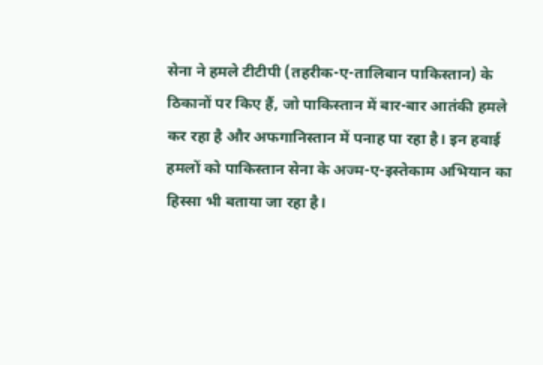सेना ने हमले टीटीपी (तहरीक-ए-तालिबान पाकिस्तान) के ठिकानों पर किए हैं, जो पाकिस्तान में बार-बार आतंकी हमले कर रहा है और अफगानिस्तान में पनाह पा रहा है। इन हवाई हमलों को पाकिस्तान सेना के अज्म-ए-इस्तेकाम अभियान का हिस्सा भी बताया जा रहा है।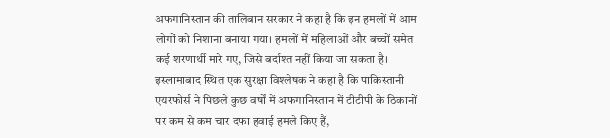अफगानिस्तान की तालिबान सरकार ने कहा है कि इन हमलों में आम लोगों को निशाना बनाया गया। हमलों में महिलाओं और बच्चों समेत कई शरणार्थी मारे गए, जिसे बर्दाश्त नहीं किया जा सकता है। इस्लामाबाद स्थित एक सुरक्षा विश्लेषक ने कहा है कि पाकिस्तानी एयरफोर्स ने पिछले कुछ वर्षों में अफगानिस्तान में टीटीपी के ठिकानों पर कम से कम चार दफा हवाई हमले किए हैं,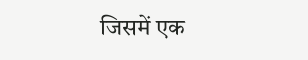जिसमें एक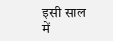इसी साल में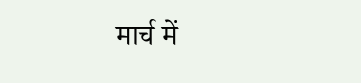मार्च में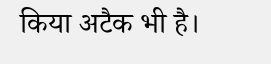किया अटैक भी है।